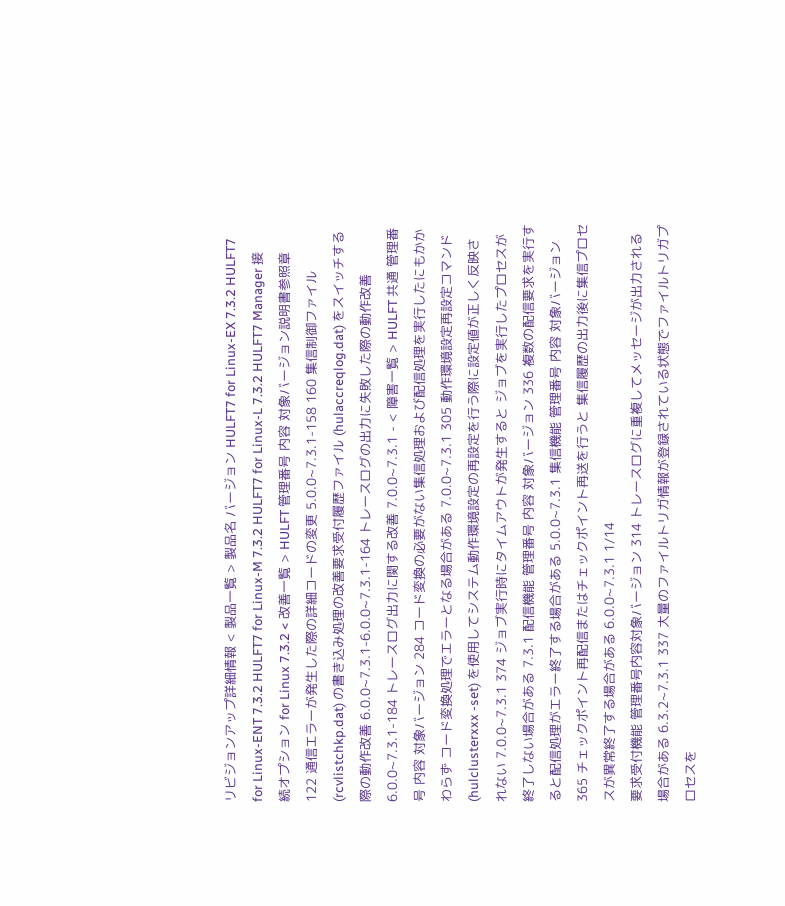リビジョンアップ詳細情報 < 製品一覧 > 製品名 バージョン HULFT7 for Linux-EX 7.3.2 HULFT7 for Linux-ENT 7.3.2 HULFT7 for Linux-M 7.3.2 HULFT7 for Linux-L 7.3.2 HULFT7 Manager 接続オプション for Linux 7.3.2 < 改善一覧 > HULFT 管理番号 内容 対象バージョン説明書参照章 122 通信エラーが発生した際の詳細コードの変更 5.0.0~7.3.1-158 160 集信制御ファイル (rcvlistchkp.dat) の書き込み処理の改善要求受付履歴ファイル (hulaccreqlog.dat) をスイッチする際の動作改善 6.0.0~7.3.1-6.0.0~7.3.1-164 トレースログの出力に失敗した際の動作改善 6.0.0~7.3.1-184 トレースログ出力に関する改善 7.0.0~7.3.1 - < 障害一覧 > HULFT 共通 管理番号 内容 対象バージョン 284 コード変換の必要がない集信処理および配信処理を実行したにもかかわらず コード変換処理でエラーとなる場合がある 7.0.0~7.3.1 305 動作環境設定再設定コマンド (hulclusterxxx -set) を使用してシステム動作環境設定の再設定を行う際に設定値が正しく反映されない 7.0.0~7.3.1 374 ジョブ実行時にタイムアウトが発生すると ジョブを実行したプロセスが終了しない場合がある 7.3.1 配信機能 管理番号 内容 対象バージョン 336 複数の配信要求を実行すると配信処理がエラー終了する場合がある 5.0.0~7.3.1 集信機能 管理番号 内容 対象バージョン 365 チェックポイント再配信またはチェックポイント再送を行うと 集信履歴の出力後に集信プロセスが異常終了する場合がある 6.0.0~7.3.1 1/14
要求受付機能 管理番号内容対象バージョン 314 トレースログに重複してメッセージが出力される場合がある 6.3.2~7.3.1 337 大量のファイルトリガ情報が登録されている状態でファイルトリガプロセスを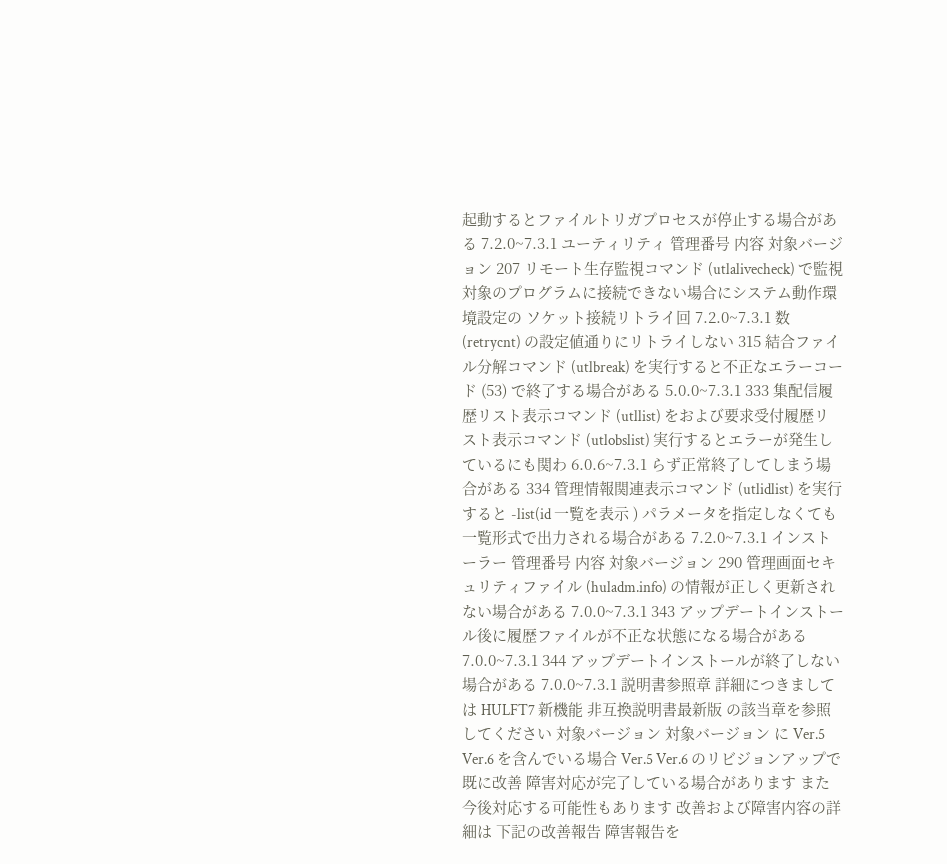起動するとファイルトリガプロセスが停止する場合がある 7.2.0~7.3.1 ユーティリティ 管理番号 内容 対象バージョン 207 リモート生存監視コマンド (utlalivecheck) で監視対象のプログラムに接続できない場合にシステム動作環境設定の ソケット接続リトライ回 7.2.0~7.3.1 数 (retrycnt) の設定値通りにリトライしない 315 結合ファイル分解コマンド (utlbreak) を実行すると不正なエラーコード (53) で終了する場合がある 5.0.0~7.3.1 333 集配信履歴リスト表示コマンド (utllist) をおよび要求受付履歴リスト表示コマンド (utlobslist) 実行するとエラーが発生しているにも関わ 6.0.6~7.3.1 らず正常終了してしまう場合がある 334 管理情報関連表示コマンド (utlidlist) を実行すると -list(id 一覧を表示 ) パラメータを指定しなくても一覧形式で出力される場合がある 7.2.0~7.3.1 インストーラー 管理番号 内容 対象バージョン 290 管理画面セキュリティファイル (huladm.info) の情報が正しく更新されない場合がある 7.0.0~7.3.1 343 アップデートインストール後に履歴ファイルが不正な状態になる場合がある 7.0.0~7.3.1 344 アップデートインストールが終了しない場合がある 7.0.0~7.3.1 説明書参照章 詳細につきましては HULFT7 新機能 非互換説明書最新版 の該当章を参照してください 対象バージョン 対象バージョン に Ver.5 Ver.6 を含んでいる場合 Ver.5 Ver.6 のリビジョンアップで既に改善 障害対応が完了している場合があります また 今後対応する可能性もあります 改善および障害内容の詳細は 下記の改善報告 障害報告を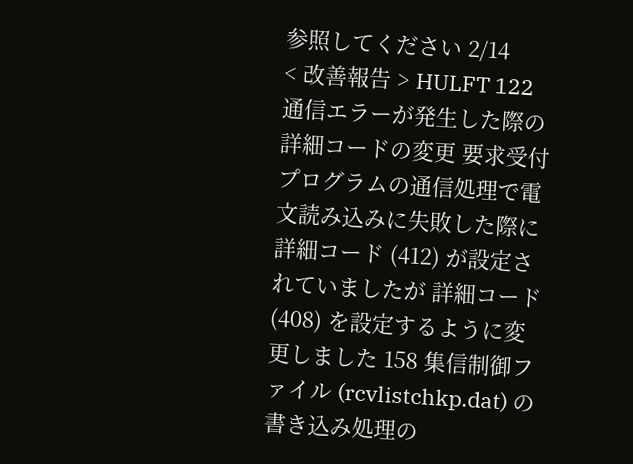参照してください 2/14
< 改善報告 > HULFT 122 通信エラーが発生した際の詳細コードの変更 要求受付プログラムの通信処理で電文読み込みに失敗した際に詳細コード (412) が設定されていましたが 詳細コード (408) を設定するように変更しました 158 集信制御ファイル (rcvlistchkp.dat) の書き込み処理の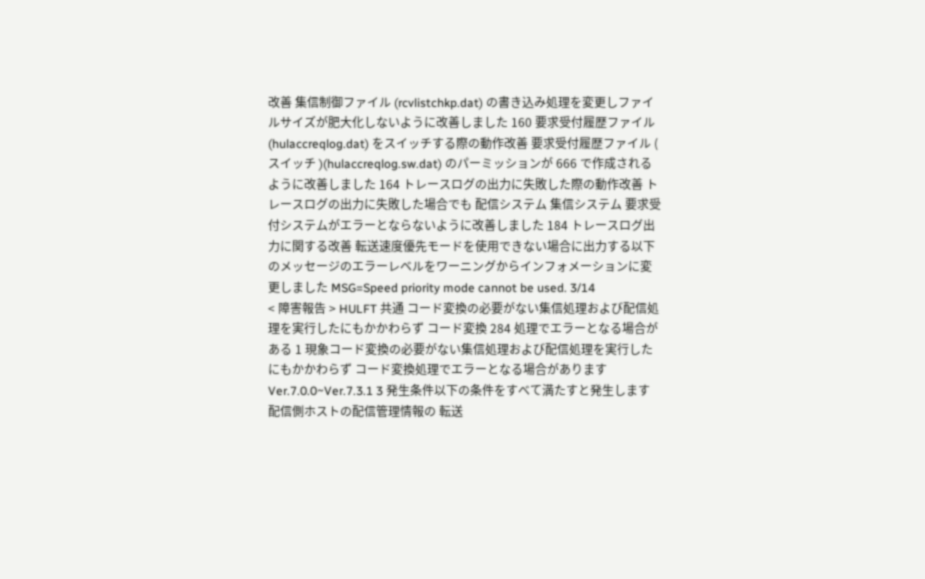改善 集信制御ファイル (rcvlistchkp.dat) の書き込み処理を変更しファイルサイズが肥大化しないように改善しました 160 要求受付履歴ファイル (hulaccreqlog.dat) をスイッチする際の動作改善 要求受付履歴ファイル ( スイッチ )(hulaccreqlog.sw.dat) のパーミッションが 666 で作成されるように改善しました 164 トレースログの出力に失敗した際の動作改善 トレースログの出力に失敗した場合でも 配信システム 集信システム 要求受付システムがエラーとならないように改善しました 184 トレースログ出力に関する改善 転送速度優先モードを使用できない場合に出力する以下のメッセージのエラーレベルをワーニングからインフォメーションに変更しました MSG=Speed priority mode cannot be used. 3/14
< 障害報告 > HULFT 共通 コード変換の必要がない集信処理および配信処理を実行したにもかかわらず コード変換 284 処理でエラーとなる場合がある 1 現象コード変換の必要がない集信処理および配信処理を実行したにもかかわらず コード変換処理でエラーとなる場合があります Ver.7.0.0~Ver.7.3.1 3 発生条件以下の条件をすべて満たすと発生します 配信側ホストの配信管理情報の 転送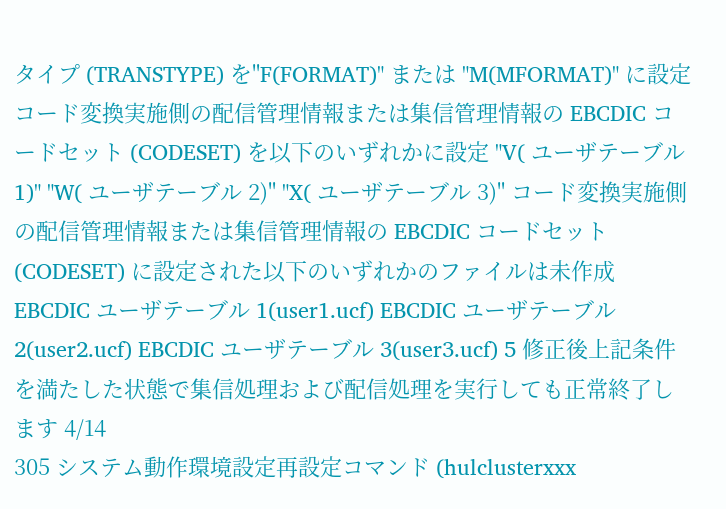タイプ (TRANSTYPE) を"F(FORMAT)" または "M(MFORMAT)" に設定 コード変換実施側の配信管理情報または集信管理情報の EBCDIC コードセット (CODESET) を以下のいずれかに設定 "V( ユーザテーブル 1)" "W( ユーザテーブル 2)" "X( ユーザテーブル 3)" コード変換実施側の配信管理情報または集信管理情報の EBCDIC コードセット (CODESET) に設定された以下のいずれかのファイルは未作成 EBCDIC ユーザテーブル 1(user1.ucf) EBCDIC ユーザテーブル 2(user2.ucf) EBCDIC ユーザテーブル 3(user3.ucf) 5 修正後上記条件を満たした状態で集信処理および配信処理を実行しても正常終了します 4/14
305 システム動作環境設定再設定コマンド (hulclusterxxx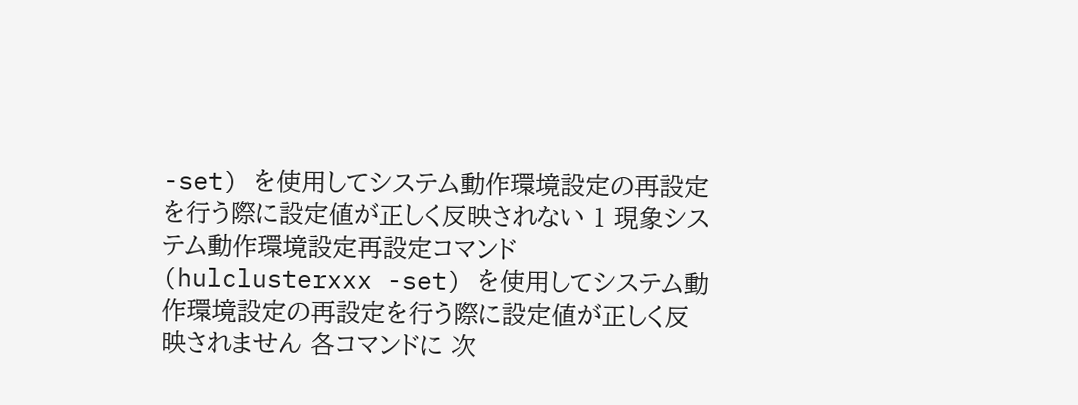-set) を使用してシステム動作環境設定の再設定を行う際に設定値が正しく反映されない 1 現象システム動作環境設定再設定コマンド (hulclusterxxx -set) を使用してシステム動作環境設定の再設定を行う際に設定値が正しく反映されません 各コマンドに 次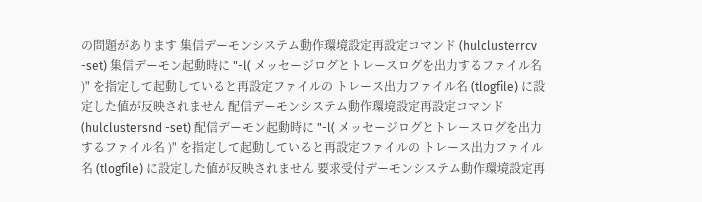の問題があります 集信デーモンシステム動作環境設定再設定コマンド (hulclusterrcv -set) 集信デーモン起動時に "-l( メッセージログとトレースログを出力するファイル名 )" を指定して起動していると再設定ファイルの トレース出力ファイル名 (tlogfile) に設定した値が反映されません 配信デーモンシステム動作環境設定再設定コマンド (hulclustersnd -set) 配信デーモン起動時に "-l( メッセージログとトレースログを出力するファイル名 )" を指定して起動していると再設定ファイルの トレース出力ファイル名 (tlogfile) に設定した値が反映されません 要求受付デーモンシステム動作環境設定再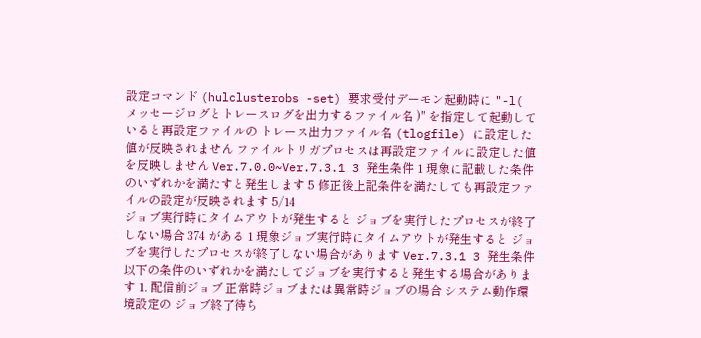設定コマンド (hulclusterobs -set) 要求受付デーモン起動時に "-l( メッセージログとトレースログを出力するファイル名 )" を指定して起動していると再設定ファイルの トレース出力ファイル名 (tlogfile) に設定した値が反映されません ファイルトリガプロセスは再設定ファイルに設定した値を反映しません Ver.7.0.0~Ver.7.3.1 3 発生条件 1 現象に記載した条件のいずれかを満たすと発生します 5 修正後上記条件を満たしても再設定ファイルの設定が反映されます 5/14
ジョブ実行時にタイムアウトが発生すると ジョブを実行したプロセスが終了しない場合 374 がある 1 現象ジョブ実行時にタイムアウトが発生すると ジョブを実行したプロセスが終了しない場合があります Ver.7.3.1 3 発生条件以下の条件のいずれかを満たしてジョブを実行すると発生する場合があります 1. 配信前ジョブ 正常時ジョブまたは異常時ジョブの場合 システム動作環境設定の ジョブ終了待ち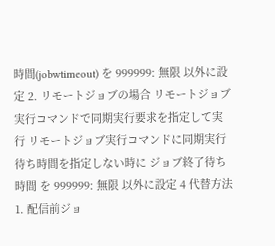時間(jobwtimeout) を 999999: 無限 以外に設定 2. リモートジョブの場合 リモートジョブ実行コマンドで同期実行要求を指定して実行 リモートジョブ実行コマンドに同期実行待ち時間を指定しない時に ジョブ終了待ち時間 を 999999: 無限 以外に設定 4 代替方法 1. 配信前ジョ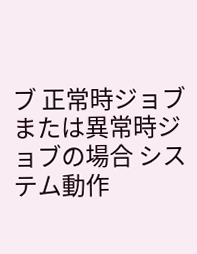ブ 正常時ジョブまたは異常時ジョブの場合 システム動作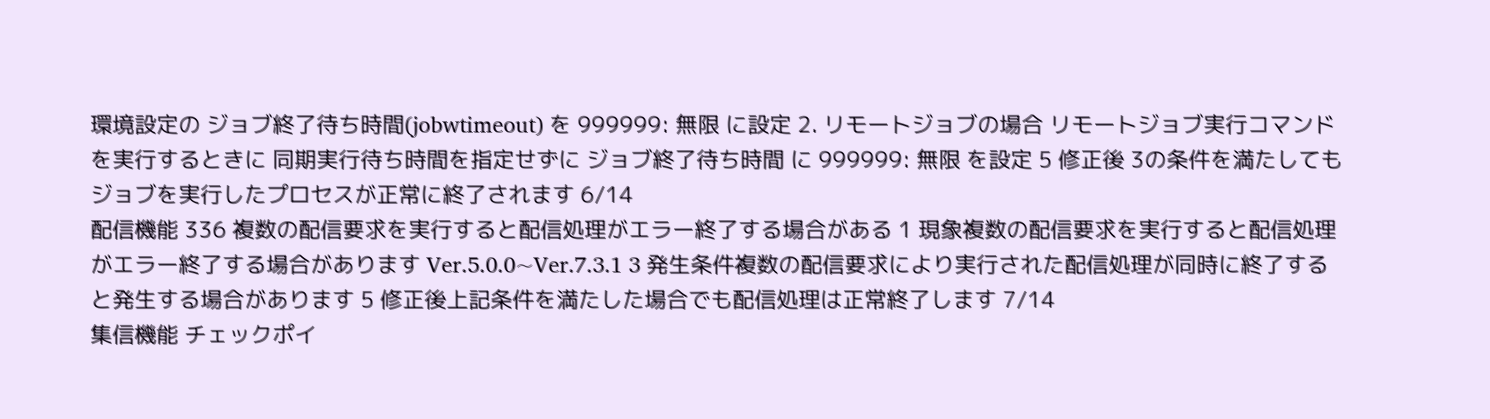環境設定の ジョブ終了待ち時間(jobwtimeout) を 999999: 無限 に設定 2. リモートジョブの場合 リモートジョブ実行コマンドを実行するときに 同期実行待ち時間を指定せずに ジョブ終了待ち時間 に 999999: 無限 を設定 5 修正後 3の条件を満たしても ジョブを実行したプロセスが正常に終了されます 6/14
配信機能 336 複数の配信要求を実行すると配信処理がエラー終了する場合がある 1 現象複数の配信要求を実行すると配信処理がエラー終了する場合があります Ver.5.0.0~Ver.7.3.1 3 発生条件複数の配信要求により実行された配信処理が同時に終了すると発生する場合があります 5 修正後上記条件を満たした場合でも配信処理は正常終了します 7/14
集信機能 チェックポイ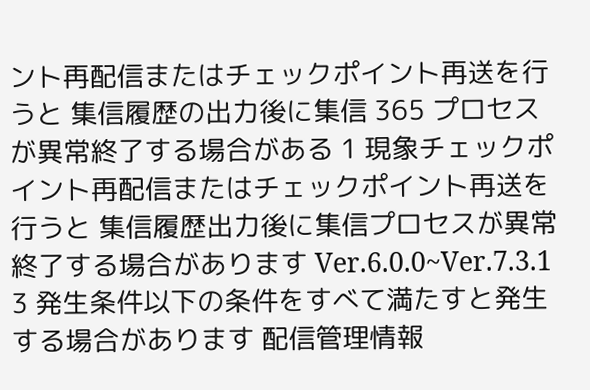ント再配信またはチェックポイント再送を行うと 集信履歴の出力後に集信 365 プロセスが異常終了する場合がある 1 現象チェックポイント再配信またはチェックポイント再送を行うと 集信履歴出力後に集信プロセスが異常終了する場合があります Ver.6.0.0~Ver.7.3.1 3 発生条件以下の条件をすべて満たすと発生する場合があります 配信管理情報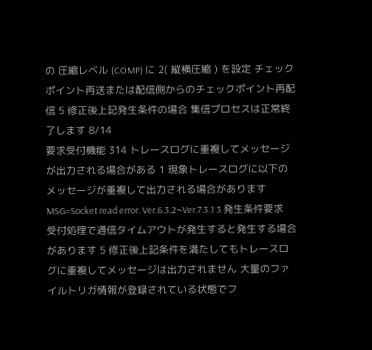の 圧縮レベル (COMP) に 2( 縦横圧縮 ) を設定 チェックポイント再送または配信側からのチェックポイント再配信 5 修正後上記発生条件の場合 集信プロセスは正常終了します 8/14
要求受付機能 314 トレースログに重複してメッセージが出力される場合がある 1 現象トレースログに以下のメッセージが重複して出力される場合があります MSG=Socket read error. Ver.6.3.2~Ver.7.3.1 3 発生条件要求受付処理で通信タイムアウトが発生すると発生する場合があります 5 修正後上記条件を満たしてもトレースログに重複してメッセージは出力されません 大量のファイルトリガ情報が登録されている状態でフ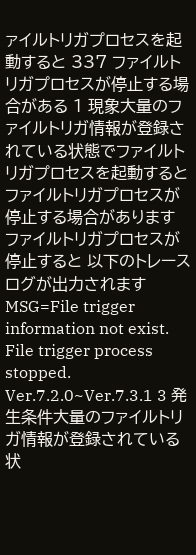ァイルトリガプロセスを起動すると 337 ファイルトリガプロセスが停止する場合がある 1 現象大量のファイルトリガ情報が登録されている状態でファイルトリガプロセスを起動するとファイルトリガプロセスが停止する場合があります ファイルトリガプロセスが停止すると 以下のトレースログが出力されます MSG=File trigger information not exist. File trigger process stopped. Ver.7.2.0~Ver.7.3.1 3 発生条件大量のファイルトリガ情報が登録されている状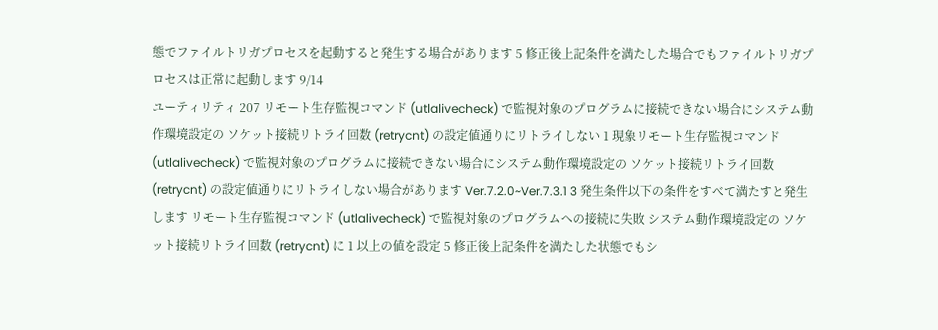態でファイルトリガプロセスを起動すると発生する場合があります 5 修正後上記条件を満たした場合でもファイルトリガプロセスは正常に起動します 9/14
ユーティリティ 207 リモート生存監視コマンド (utlalivecheck) で監視対象のプログラムに接続できない場合にシステム動作環境設定の ソケット接続リトライ回数 (retrycnt) の設定値通りにリトライしない 1 現象リモート生存監視コマンド (utlalivecheck) で監視対象のプログラムに接続できない場合にシステム動作環境設定の ソケット接続リトライ回数 (retrycnt) の設定値通りにリトライしない場合があります Ver.7.2.0~Ver.7.3.1 3 発生条件以下の条件をすべて満たすと発生します リモート生存監視コマンド (utlalivecheck) で監視対象のプログラムへの接続に失敗 システム動作環境設定の ソケット接続リトライ回数 (retrycnt) に 1 以上の値を設定 5 修正後上記条件を満たした状態でもシ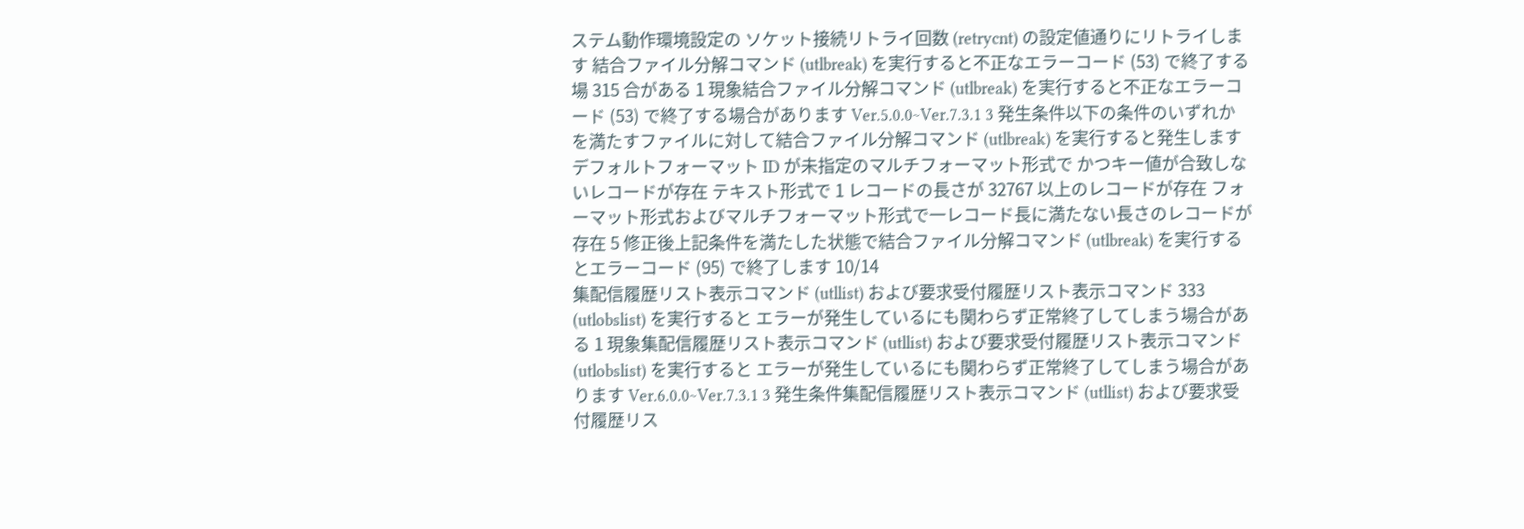ステム動作環境設定の ソケット接続リトライ回数 (retrycnt) の設定値通りにリトライします 結合ファイル分解コマンド (utlbreak) を実行すると不正なエラーコード (53) で終了する場 315 合がある 1 現象結合ファイル分解コマンド (utlbreak) を実行すると不正なエラーコード (53) で終了する場合があります Ver.5.0.0~Ver.7.3.1 3 発生条件以下の条件のいずれかを満たすファイルに対して結合ファイル分解コマンド (utlbreak) を実行すると発生します デフォルトフォーマット ID が未指定のマルチフォーマット形式で かつキー値が合致しないレコードが存在 テキスト形式で 1 レコードの長さが 32767 以上のレコードが存在 フォーマット形式およびマルチフォーマット形式で一レコード長に満たない長さのレコードが存在 5 修正後上記条件を満たした状態で結合ファイル分解コマンド (utlbreak) を実行するとエラーコード (95) で終了します 10/14
集配信履歴リスト表示コマンド (utllist) および要求受付履歴リスト表示コマンド 333 (utlobslist) を実行すると エラーが発生しているにも関わらず正常終了してしまう場合がある 1 現象集配信履歴リスト表示コマンド (utllist) および要求受付履歴リスト表示コマンド (utlobslist) を実行すると エラーが発生しているにも関わらず正常終了してしまう場合があります Ver.6.0.0~Ver.7.3.1 3 発生条件集配信履歴リスト表示コマンド (utllist) および要求受付履歴リス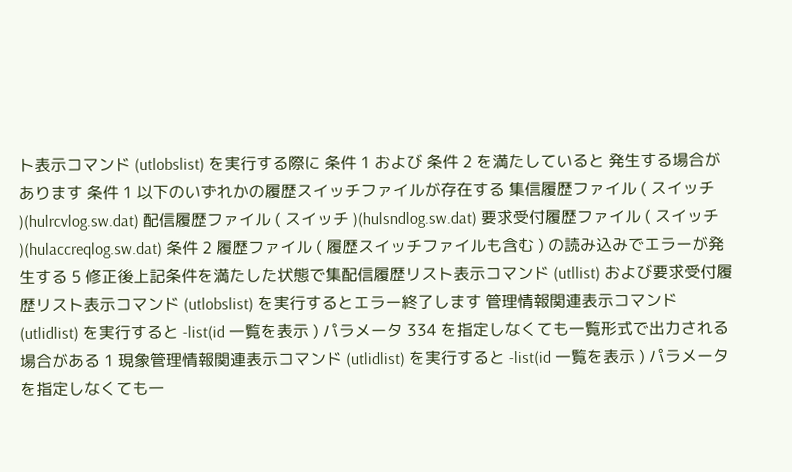ト表示コマンド (utlobslist) を実行する際に 条件 1 および 条件 2 を満たしていると 発生する場合があります 条件 1 以下のいずれかの履歴スイッチファイルが存在する 集信履歴ファイル ( スイッチ )(hulrcvlog.sw.dat) 配信履歴ファイル ( スイッチ )(hulsndlog.sw.dat) 要求受付履歴ファイル ( スイッチ )(hulaccreqlog.sw.dat) 条件 2 履歴ファイル ( 履歴スイッチファイルも含む ) の読み込みでエラーが発生する 5 修正後上記条件を満たした状態で集配信履歴リスト表示コマンド (utllist) および要求受付履歴リスト表示コマンド (utlobslist) を実行するとエラー終了します 管理情報関連表示コマンド (utlidlist) を実行すると -list(id 一覧を表示 ) パラメータ 334 を指定しなくても一覧形式で出力される場合がある 1 現象管理情報関連表示コマンド (utlidlist) を実行すると -list(id 一覧を表示 ) パラメータを指定しなくても一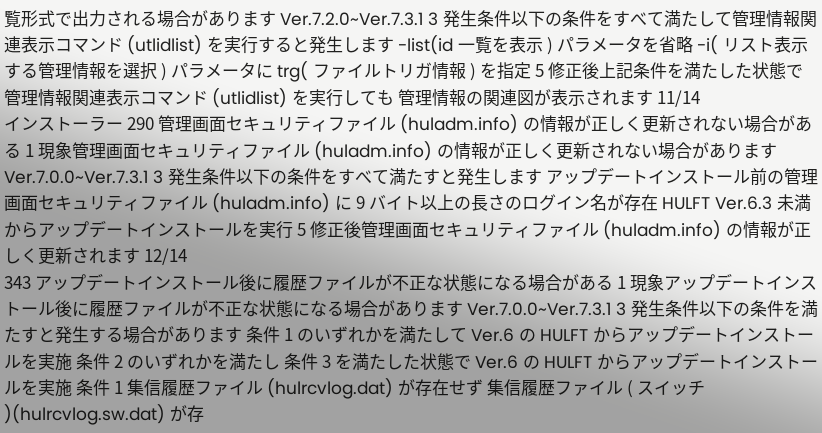覧形式で出力される場合があります Ver.7.2.0~Ver.7.3.1 3 発生条件以下の条件をすべて満たして管理情報関連表示コマンド (utlidlist) を実行すると発生します -list(id 一覧を表示 ) パラメータを省略 -i( リスト表示する管理情報を選択 ) パラメータに trg( ファイルトリガ情報 ) を指定 5 修正後上記条件を満たした状態で管理情報関連表示コマンド (utlidlist) を実行しても 管理情報の関連図が表示されます 11/14
インストーラー 290 管理画面セキュリティファイル (huladm.info) の情報が正しく更新されない場合がある 1 現象管理画面セキュリティファイル (huladm.info) の情報が正しく更新されない場合があります Ver.7.0.0~Ver.7.3.1 3 発生条件以下の条件をすべて満たすと発生します アップデートインストール前の管理画面セキュリティファイル (huladm.info) に 9 バイト以上の長さのログイン名が存在 HULFT Ver.6.3 未満からアップデートインストールを実行 5 修正後管理画面セキュリティファイル (huladm.info) の情報が正しく更新されます 12/14
343 アップデートインストール後に履歴ファイルが不正な状態になる場合がある 1 現象アップデートインストール後に履歴ファイルが不正な状態になる場合があります Ver.7.0.0~Ver.7.3.1 3 発生条件以下の条件を満たすと発生する場合があります 条件 1 のいずれかを満たして Ver.6 の HULFT からアップデートインストールを実施 条件 2 のいずれかを満たし 条件 3 を満たした状態で Ver.6 の HULFT からアップデートインストールを実施 条件 1 集信履歴ファイル (hulrcvlog.dat) が存在せず 集信履歴ファイル ( スイッチ )(hulrcvlog.sw.dat) が存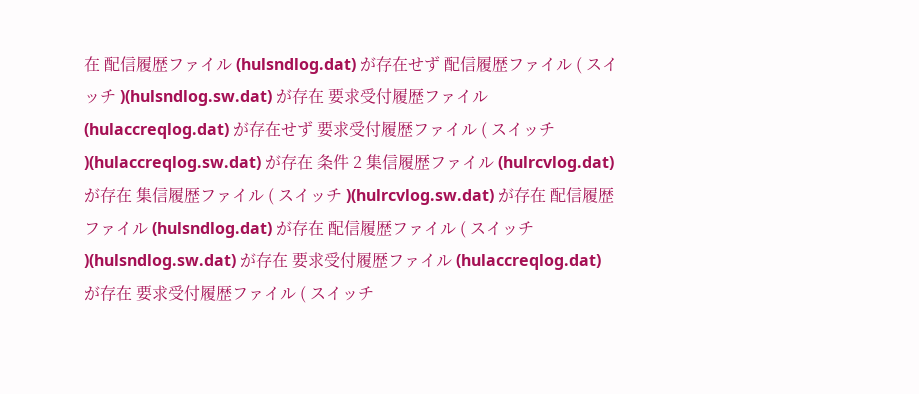在 配信履歴ファイル (hulsndlog.dat) が存在せず 配信履歴ファイル ( スイッチ )(hulsndlog.sw.dat) が存在 要求受付履歴ファイル (hulaccreqlog.dat) が存在せず 要求受付履歴ファイル ( スイッチ )(hulaccreqlog.sw.dat) が存在 条件 2 集信履歴ファイル (hulrcvlog.dat) が存在 集信履歴ファイル ( スイッチ )(hulrcvlog.sw.dat) が存在 配信履歴ファイル (hulsndlog.dat) が存在 配信履歴ファイル ( スイッチ )(hulsndlog.sw.dat) が存在 要求受付履歴ファイル (hulaccreqlog.dat) が存在 要求受付履歴ファイル ( スイッチ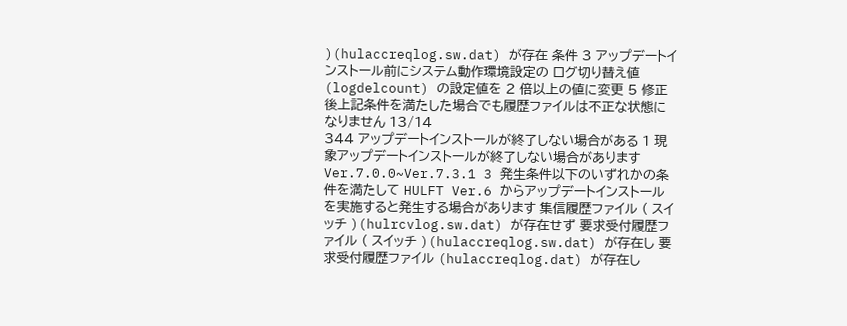)(hulaccreqlog.sw.dat) が存在 条件 3 アップデートインストール前にシステム動作環境設定の ログ切り替え値 (logdelcount) の設定値を 2 倍以上の値に変更 5 修正後上記条件を満たした場合でも履歴ファイルは不正な状態になりません 13/14
344 アップデートインストールが終了しない場合がある 1 現象アップデートインストールが終了しない場合があります Ver.7.0.0~Ver.7.3.1 3 発生条件以下のいずれかの条件を満たして HULFT Ver.6 からアップデートインストールを実施すると発生する場合があります 集信履歴ファイル ( スイッチ )(hulrcvlog.sw.dat) が存在せず 要求受付履歴ファイル ( スイッチ )(hulaccreqlog.sw.dat) が存在し 要求受付履歴ファイル (hulaccreqlog.dat) が存在し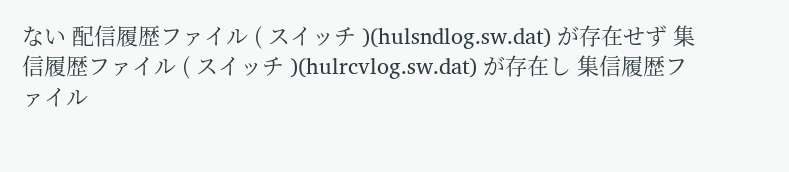ない 配信履歴ファイル ( スイッチ )(hulsndlog.sw.dat) が存在せず 集信履歴ファイル ( スイッチ )(hulrcvlog.sw.dat) が存在し 集信履歴ファイル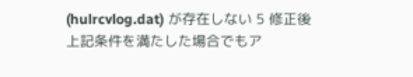(hulrcvlog.dat) が存在しない 5 修正後上記条件を満たした場合でもア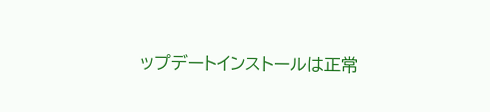ップデートインストールは正常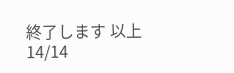終了します 以上 14/14